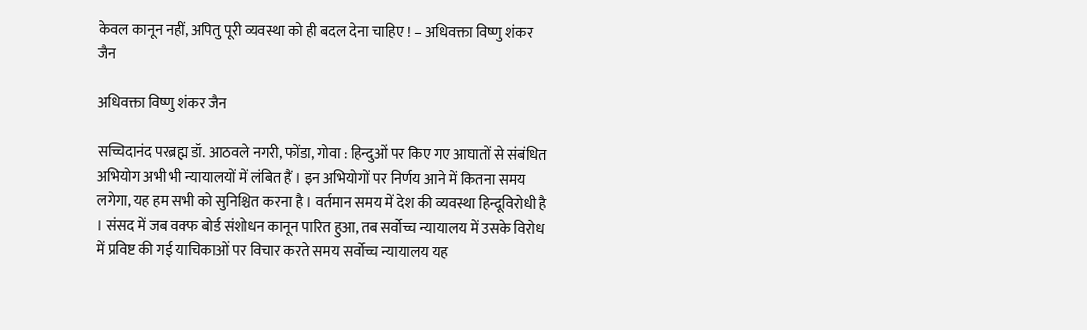केवल कानून नहीं, अपितु पूरी व्यवस्था को ही बदल देना चाहिए ! – अधिवक्ता विष्णु शंकर जैन

अधिवक्ता विष्णु शंकर जैन

सच्चिदानंद परब्रह्म डॉ. आठवले नगरी, फोंडा, गोवा : हिन्दुओं पर किए गए आघातों से संबंधित अभियोग अभी भी न्यायालयों में लंबित हैं । इन अभियोगों पर निर्णय आने में कितना समय लगेगा, यह हम सभी को सुनिश्चित करना है । वर्तमान समय में देश की व्यवस्था हिन्दूविरोधी है । संसद में जब वक्फ बोर्ड संशोधन कानून पारित हुआ, तब सर्वोच्च न्यायालय में उसके विरोध में प्रविष्ट की गई याचिकाओं पर विचार करते समय सर्वोच्च न्यायालय यह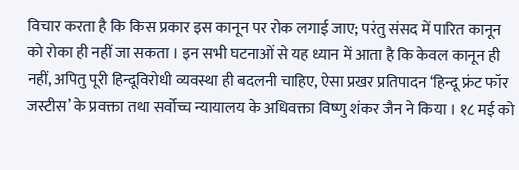विचार करता है कि किस प्रकार इस कानून पर रोक लगाई जाए; परंतु संसद में पारित कानून को रोका ही नहीं जा सकता । इन सभी घटनाओं से यह ध्यान में आता है कि केवल कानून ही नहीं, अपितु पूरी हिन्दूविरोधी व्यवस्था ही बदलनी चाहिए, ऐसा प्रखर प्रतिपादन ‘हिन्दू फ्रंट फॉर जस्टीस’ के प्रवक्ता तथा सर्वोच्च न्यायालय के अधिवक्ता विष्णु शंकर जैन ने किया । १८ मई को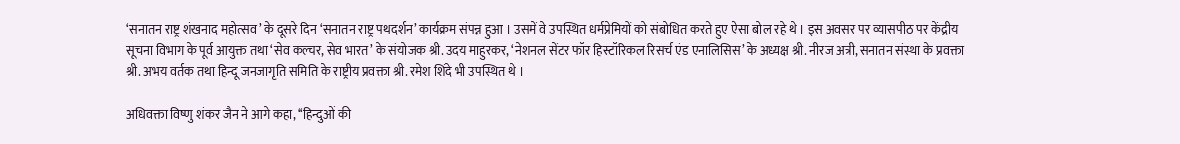‘सनातन राष्ट्र शंखनाद महोत्सव’ के दूसरे दिन ‘सनातन राष्ट्र पथदर्शन’ कार्यक्रम संपन्न हुआ । उसमें वे उपस्थित धर्मप्रेमियों को संबोधित करते हुए ऐसा बोल रहे थे । इस अवसर पर व्यासपीठ पर केंद्रीय सूचना विभाग के पूर्व आयुक्त तथा ‘सेव कल्चर, सेव भारत’ के संयोजक श्री. उदय माहुरकर, ‘नेशनल सेंटर फॉर हिस्टॉरिकल रिसर्च एंड एनालिसिस’ के अध्यक्ष श्री. नीरज अत्री, सनातन संस्था के प्रवक्ता श्री. अभय वर्तक तथा हिन्दू जनजागृति समिति के राष्ट्रीय प्रवक्ता श्री. रमेश शिंदे भी उपस्थित थे ।

अधिवक्ता विष्णु शंकर जैन ने आगे कहा, ‘‘हिन्दुओं की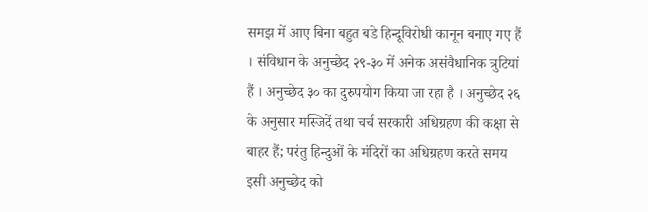समझ में आए बिना बहुत बडे हिन्दूविरोधी कानून बनाए गए हैं । संविधान के अनुच्छेद २९-३० में अनेक असंवैधानिक त्रुटियां हैं । अनुच्छेद ३० का दुरुपयोग किया जा रहा है । अनुच्छेद २६ के अनुसार मस्जिदें तथा चर्च सरकारी अधिग्रहण की कक्षा से बाहर हैं; परंतु हिन्दुओं के मंदिरों का अधिग्रहण करते समय इसी अनुच्छेद को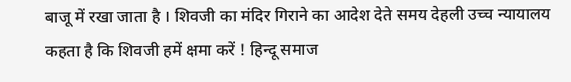बाजू में रखा जाता है । शिवजी का मंदिर गिराने का आदेश देते समय देहली उच्च न्यायालय कहता है कि शिवजी हमें क्षमा करें ! हिन्दू समाज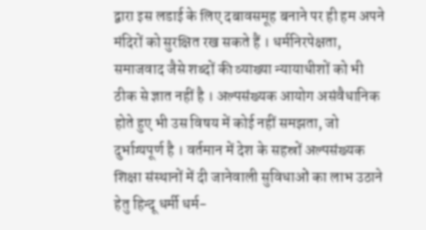द्वारा इस लडाई के लिए दबावसमूह बनाने पर ही हम अपने मंदिरों को सुरक्षित रख सकते हैं । धर्मनिरपेक्षता, समाजवाद जैसे शब्दों की व्याख्या न्यायाधीशों को भी ठीक से ज्ञात नहीं है । अल्पसंख्यक आयोग असंवैधानिक होते हुए भी उस विषय में कोई नहीं समझता, जो दुर्भाग्यपूर्ण है । वर्तमान में देश के सहस्रों अल्पसंख्यक शिक्षा संस्थानों में दी जानेवाली सुविधाओं का लाभ उठाने हेतु हिन्दू धर्मी धर्म-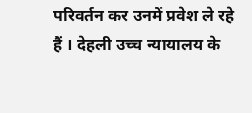परिवर्तन कर उनमें प्रवेश ले रहे हैं । देहली उच्च न्यायालय के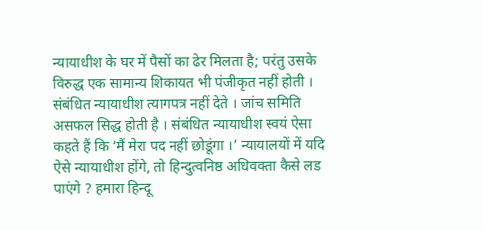न्यायाधीश के घर में पैसों का ढेर मिलता है; परंतु उसके विरुद्ध एक सामान्य शिकायत भी पंजीकृत नहीं होती । संबंधित न्यायाधीश त्यागपत्र नहीं देते । जांच समिति असफल सिद्ध होती है । संबंधित न्यायाधीश स्वयं ऐसा कहते हैं कि ‘मैं मेरा पद नहीं छोडूंगा ।’ न्यायालयों में यदि ऐसे न्यायाधीश होंगे, तो हिन्दुत्वनिष्ठ अधिवक्ता कैसे लड पाएंगे ? हमारा हिन्दू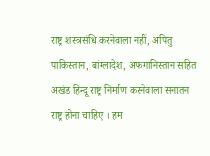राष्ट्र शस्त्रसंधि करनेवाला नहीं, अपितु पाकिस्तान, बांग्लादेश, अफगानिस्तान सहित अखंड हिन्दू राष्ट्र निर्माण करनेवाला सनातन राष्ट्र होना चाहिए । हम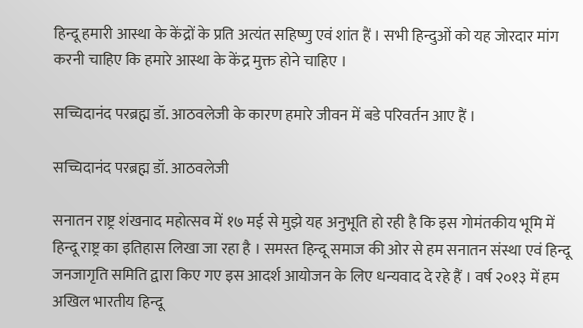हिन्दू हमारी आस्था के केंद्रों के प्रति अत्यंत सहिष्णु एवं शांत हैं । सभी हिन्दुओं को यह जोरदार मांग करनी चाहिए कि हमारे आस्था के केंद्र मुक्त होने चाहिए ।

सच्चिदानंद परब्रह्म डॉ. आठवलेजी के कारण हमारे जीवन में बडे परिवर्तन आए हैं ।

सच्चिदानंद परब्रह्म डॉ. आठवलेजी

सनातन राष्ट्र शंखनाद महोत्सव में १७ मई से मुझे यह अनुभूति हो रही है कि इस गोमंतकीय भूमि में हिन्दू राष्ट्र का इतिहास लिखा जा रहा है । समस्त हिन्दू समाज की ओर से हम सनातन संस्था एवं हिन्दू जनजागृति समिति द्वारा किए गए इस आदर्श आयोजन के लिए धन्यवाद दे रहे हैं । वर्ष २०१३ में हम अखिल भारतीय हिन्दू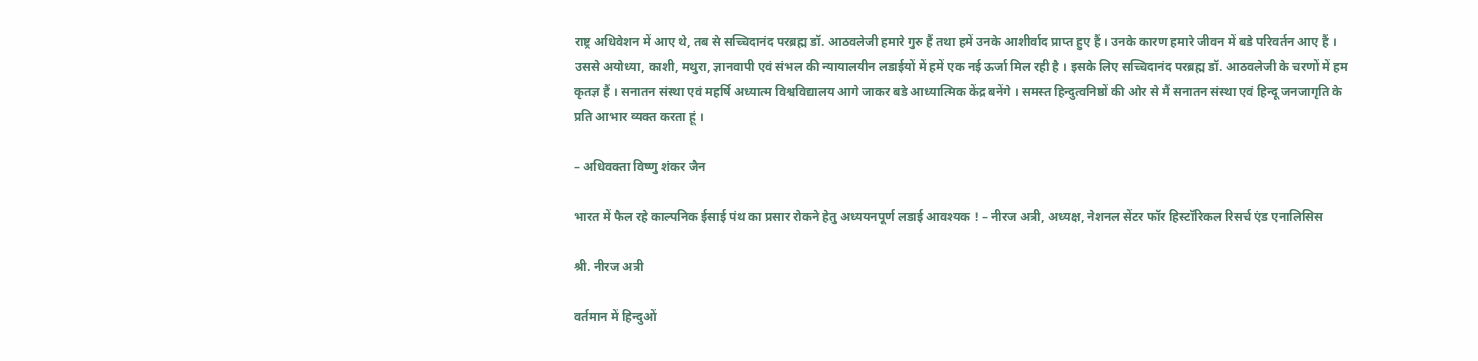राष्ट्र अधिवेशन में आए थे, तब से सच्चिदानंद परब्रह्म डॉ. आठवलेजी हमारे गुरु हैं तथा हमें उनके आशीर्वाद प्राप्त हुए हैं । उनके कारण हमारे जीवन में बडे परिवर्तन आए हैं । उससे अयोध्या, काशी, मथुरा, ज्ञानवापी एवं संभल की न्यायालयीन लडाईयों में हमें एक नई ऊर्जा मिल रही है । इसके लिए सच्चिदानंद परब्रह्म डॉ. आठवलेजी के चरणों में हम कृतज्ञ हैं । सनातन संस्था एवं महर्षि अध्यात्म विश्वविद्यालय आगे जाकर बडे आध्यात्मिक केंद्र बनेंगे । समस्त हिन्दुत्वनिष्ठों की ओर से मैं सनातन संस्था एवं हिन्दू जनजागृति के प्रति आभार व्यक्त करता हूं ।

– अधिवक्ता विष्णु शंकर जैन

भारत में फैल रहे काल्पनिक ईसाई पंथ का प्रसार रोकने हेतु अध्ययनपूर्ण लडाई आवश्यक ! – नीरज अत्री, अध्यक्ष, नेशनल सेंटर फॉर हिस्टॉरिकल रिसर्च एंड एनालिसिस

श्री. नीरज अत्री

वर्तमान में हिन्दुओं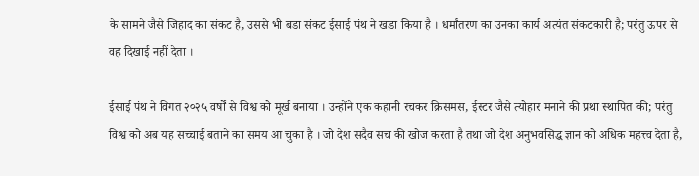के सामने जैसे जिहाद का संकट है, उससे भी बडा संकट ईसाई पंथ ने खडा किया है । धर्मांतरण का उनका कार्य अत्यंत संकटकारी है; परंतु ऊपर से वह दिखाई नहीं देता ।

ईसाई पंथ ने विगत २०२५ वर्षों से विश्व को मूर्ख बनाया । उन्होंने एक कहानी रचकर क्रिसमस, ईस्टर जैसे त्योहार मनाने की प्रथा स्थापित की; परंतु विश्व को अब यह सच्चाई बताने का समय आ चुका है । जो देश सदैव सच की खोज करता है तथा जो देश अनुभवसिद्ध ज्ञान को अधिक महत्त्व देता है,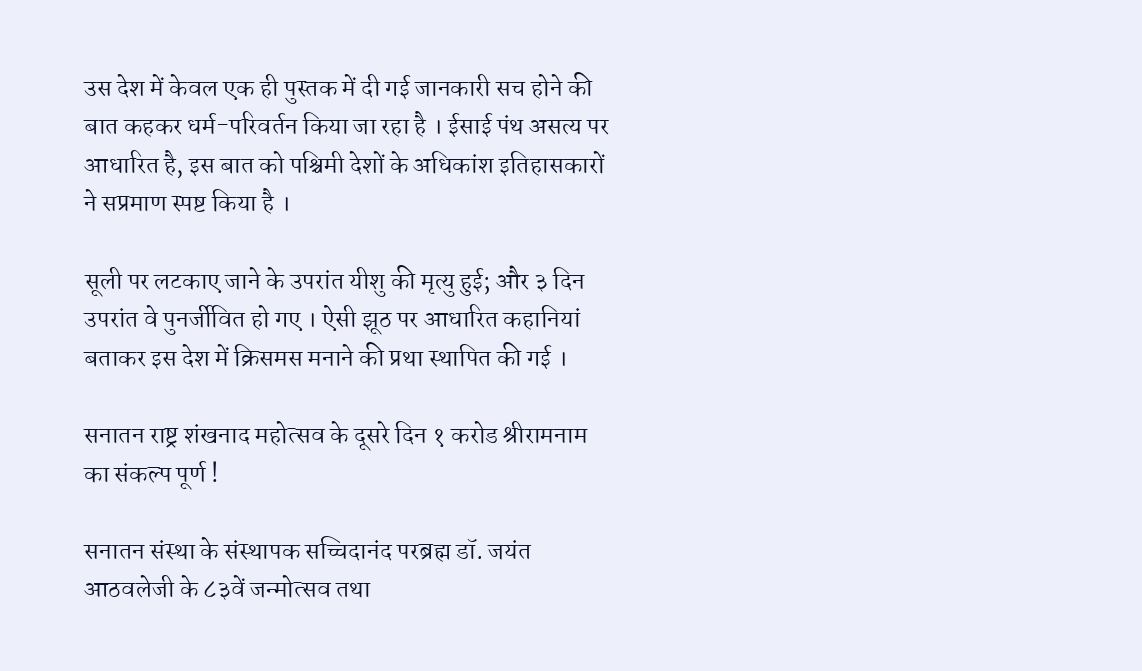उस देश में केवल एक ही पुस्तक में दी गई जानकारी सच होने की बात कहकर धर्म-परिवर्तन किया जा रहा है । ईसाई पंथ असत्य पर आधारित है, इस बात को पश्चिमी देशों के अधिकांश इतिहासकारों ने सप्रमाण स्पष्ट किया है ।

सूली पर लटकाए जाने के उपरांत यीशु की मृत्यु हुई; और ३ दिन उपरांत वे पुनर्जीवित हो गए । ऐसी झूठ पर आधारित कहानियां बताकर इस देश में क्रिसमस मनाने की प्रथा स्थापित की गई ।

सनातन राष्ट्र शंखनाद महोत्सव के दूसरे दिन १ करोड श्रीरामनाम का संकल्प पूर्ण !

सनातन संस्था के संस्थापक सच्चिदानंद परब्रह्म डॉ. जयंत आठवलेजी के ८३वें जन्मोत्सव तथा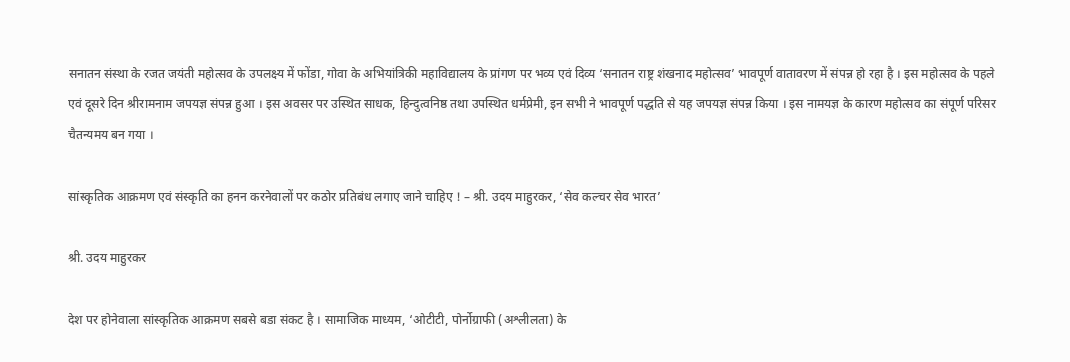सनातन संस्था के रजत जयंती महोत्सव के उपलक्ष्य में फोंडा, गोवा के अभियांत्रिकी महाविद्यालय के प्रांगण पर भव्य एवं दिव्य ‘सनातन राष्ट्र शंखनाद महोत्सव’ भावपूर्ण वातावरण में संपन्न हो रहा है । इस महोत्सव के पहले एवं दूसरे दिन श्रीरामनाम जपयज्ञ संपन्न हुआ । इस अवसर पर उस्थित साधक, हिन्दुत्वनिष्ठ तथा उपस्थित धर्मप्रेमी, इन सभी ने भावपूर्ण पद्धति से यह जपयज्ञ संपन्न किया । इस नामयज्ञ के कारण महोत्सव का संपूर्ण परिसर चैतन्यमय बन गया ।

सांस्कृतिक आक्रमण एवं संस्कृति का हनन करनेवालों पर कठोर प्रतिबंध लगाए जाने चाहिए ! – श्री. उदय माहुरकर, ‘सेव कल्चर सेव भारत’

श्री. उदय माहुरकर

देश पर होनेवाला सांस्कृतिक आक्रमण सबसे बडा संकट है । सामाजिक माध्यम, ‘ओटीटी, पोर्नोग्राफी (अश्लीलता) के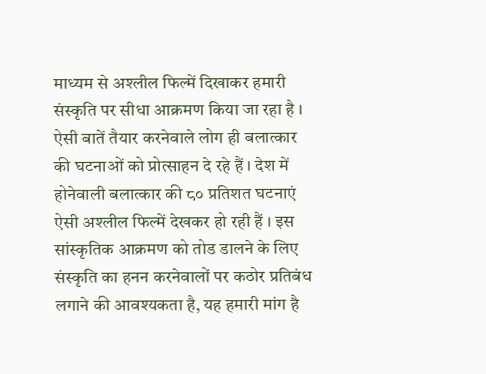माध्यम से अश्लील फिल्में दिखाकर हमारी संस्कृति पर सीधा आक्रमण किया जा रहा है । ऐसी बातें तैयार करनेवाले लोग ही बलात्कार की घटनाओं को प्रोत्साहन दे रहे हैं । देश में होनेवाली बलात्कार की ८० प्रतिशत घटनाएं ऐसी अश्लील फिल्में देखकर हो रही हैं । इस सांस्कृतिक आक्रमण को तोड डालने के लिए संस्कृति का हनन करनेवालों पर कठोर प्रतिबंध लगाने की आवश्यकता है, यह हमारी मांग है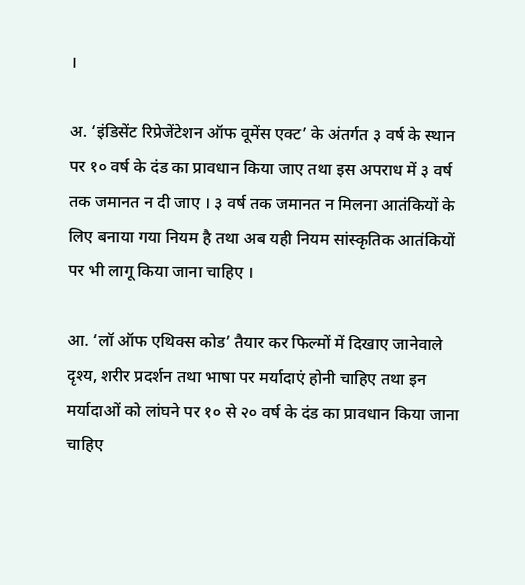।

अ. ‘इंडिसेंट रिप्रेजेंटेशन ऑफ वूमेंस एक्ट’ के अंतर्गत ३ वर्ष के स्थान पर १० वर्ष के दंड का प्रावधान किया जाए तथा इस अपराध में ३ वर्ष तक जमानत न दी जाए । ३ वर्ष तक जमानत न मिलना आतंकियों के लिए बनाया गया नियम है तथा अब यही नियम सांस्कृतिक आतंकियों पर भी लागू किया जाना चाहिए ।

आ. ‘लॉ ऑफ एथिक्स कोड’ तैयार कर फिल्मों में दिखाए जानेवाले दृश्य, शरीर प्रदर्शन तथा भाषा पर मर्यादाएं होनी चाहिए तथा इन मर्यादाओं को लांघने पर १० से २० वर्ष के दंड का प्रावधान किया जाना चाहिए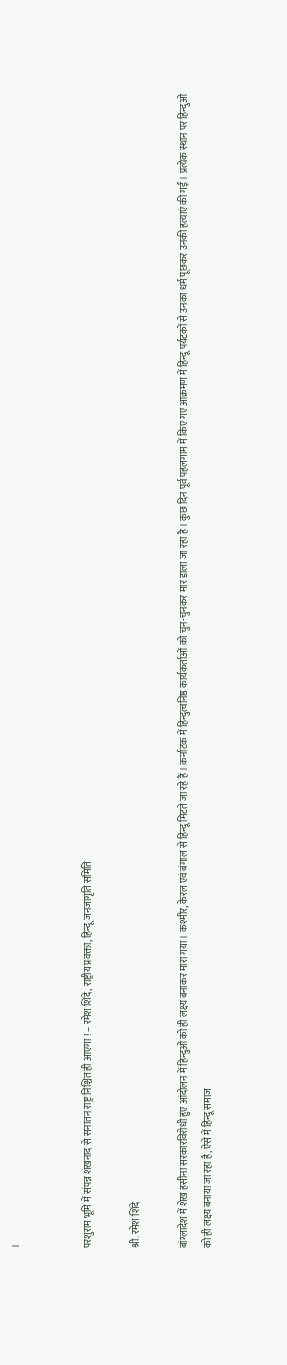।


परशुराम भूमि में संपन्न शंखनाद से सनातन राष्ट्र निश्चित ही आएगा ! – रमेश शिंदे, राष्ट्रीय प्रवक्ता, हिन्दू जनजागृति समिति

श्री. रमेश शिंदे

बांग्लादेश में शेख हसीना सरकारविरोधी हुए आंदोलन में हिन्दुओं को ही लक्ष्य बनाकर मारा गया । कश्मीर, केरल एवं बंगाल से हिन्दू मिटते जा रहे हैं । कर्नाटक में हिन्दुत्वनिष्ठ कार्यकर्ताओं को चुन-चुनकर मार डाला जा रहा है । कुछ दिन पूर्व पहलगाम में किए गए आक्रमण में हिन्दू पर्यटकों से उनका धर्म पूछकर उनकी हत्याएं की गईं । प्रत्येक स्थान पर हिन्दुओं को ही लक्ष्य बनाया जा रहा है, ऐसे में हिन्दू समाज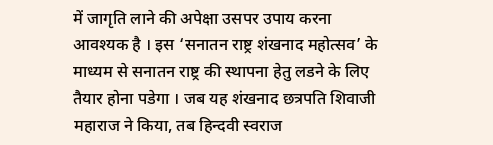में जागृति लाने की अपेक्षा उसपर उपाय करना आवश्यक है । इस ‘सनातन राष्ट्र शंखनाद महोत्सव’ के माध्यम से सनातन राष्ट्र की स्थापना हेतु लडने के लिए तैयार होना पडेगा । जब यह शंखनाद छत्रपति शिवाजी महाराज ने किया, तब हिन्दवी स्वराज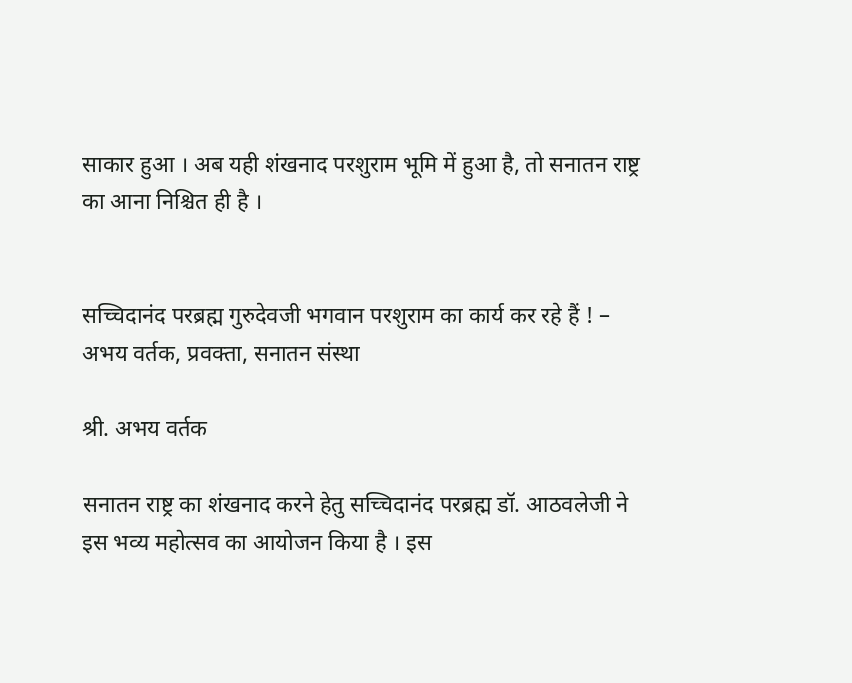साकार हुआ । अब यही शंखनाद परशुराम भूमि में हुआ है, तो सनातन राष्ट्र का आना निश्चित ही है ।


सच्चिदानंद परब्रह्म गुरुदेवजी भगवान परशुराम का कार्य कर रहे हैं ! – अभय वर्तक, प्रवक्ता, सनातन संस्था

श्री. अभय वर्तक

सनातन राष्ट्र का शंखनाद करने हेतु सच्चिदानंद परब्रह्म डॉ. आठवलेजी ने इस भव्य महोत्सव का आयोजन किया है । इस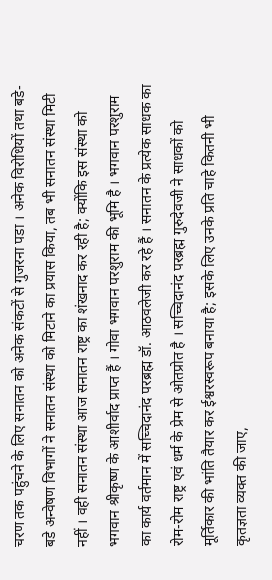चरण तक पहुंचने के लिए सनातन को अनेक संकटों से गुजरना पडा । अनेक विरोधियों तथा बडे-बडे अन्वेषण विभागों ने सनातन संस्था को मिटाने का प्रयास किया, तब भी सनातन संस्था मिटी नहीं । वही सनातन संस्था आज सनातन राष्ट्र का शंखनाद कर रही है; क्योंकि इस संस्था को भगवान श्रीकृष्ण के आशीर्वाद प्राप्त हैं । गोवा भगवान परशुराम की भूमि है । भगवान परशुराम का कार्य वर्तमान में सच्चिदानंद परब्रह्म डॉ. आठवलेजी कर रहे हैं । सनातन के प्रत्येक साधक का रोम-रोम राष्ट्र एवं धर्म के प्रेम से ओतप्रोत है । सच्चिदानंद परब्रह्म गुरुदेवजी ने साधकों को मूर्तिकार की भांति तैयार कर ईश्वरस्वरूप बनाया है; इसके लिए उनके प्रति चाहे कितनी भी कृतज्ञता व्यक्त की जाए,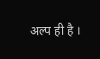अल्प ही है ।